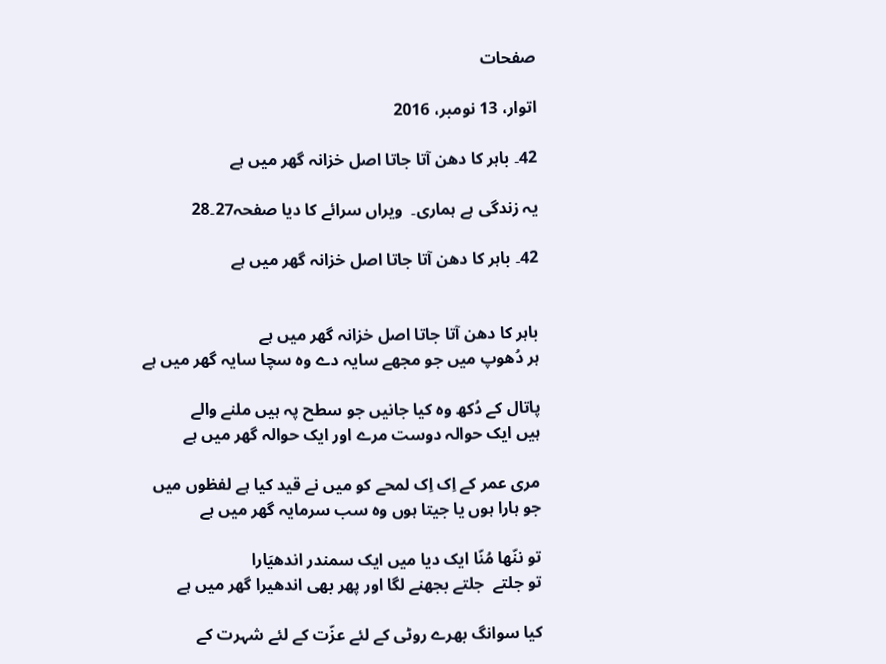صفحات

اتوار، 13 نومبر، 2016

42۔ باہر کا دھن آتا جاتا اصل خزانہ گھر میں ہے

یہ زندگی ہے ہماری۔  ویراں سرائے کا دیا صفحہ27۔28

42۔ باہر کا دھن آتا جاتا اصل خزانہ گھر میں ہے


باہر کا دھن آتا جاتا اصل خزانہ گھر میں ہے
ہر دُھوپ میں جو مجھے سایہ دے وہ سچا سایہ گھر میں ہے

پاتال کے دُکھ وہ کیا جانیں جو سطح پہ ہیں ملنے والے
ہیں ایک حوالہ دوست مرے اور ایک حوالہ گھر میں ہے

مری عمر کے اِک اِک لمحے کو میں نے قید کیا ہے لفظوں میں
جو ہارا ہوں یا جیتا ہوں وہ سب سرمایہ گھر میں ہے

تو ننّھا مُنّا ایک دیا میں ایک سمندر اندھیَارا
تو جلتے  جلتے بجھنے لگا اور پھر بھی اندھیرا گھر میں ہے

کیا سوانگ بھرے روٹی کے لئے عزّت کے لئے شہرت کے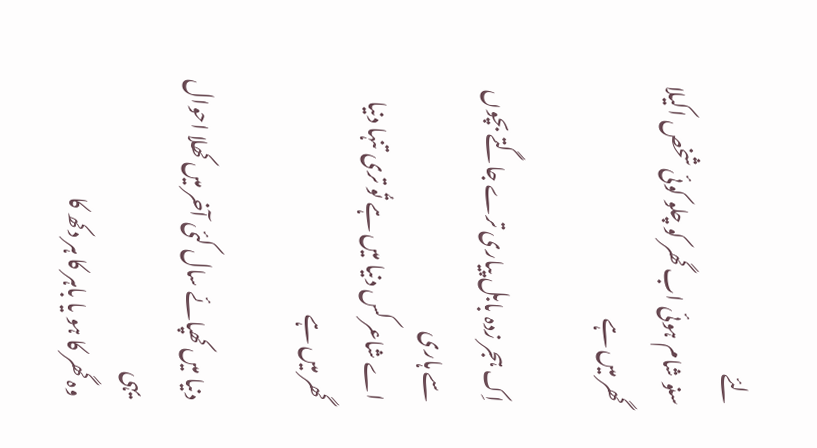لئے
سنو شام ہوئی اب گھر کو چلو کوئی شخص اکیلا گھر میں ہے

اِک ہجر زدہ بابل پیاری ترے جاگتے بچوں سے ہاری
اے شاعر کس دنیا میں ہے تُو تری تنہا دنیا گھر میں ہے

دنیا میں کھپائے سال کئی آخر میں کھلا احوال یہی
وہ گھر کا ہو یا باہر کا ہر دکھ کا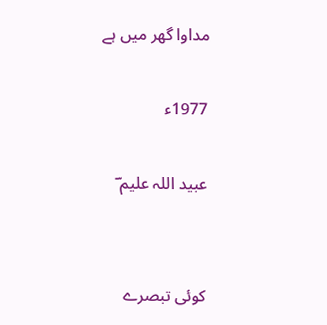مداوا گھر میں ہے

1977ء

عبید اللہ علیم ؔ


کوئی تبصرے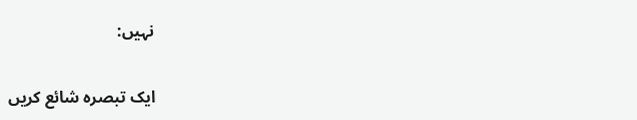نہیں:

ایک تبصرہ شائع کریں